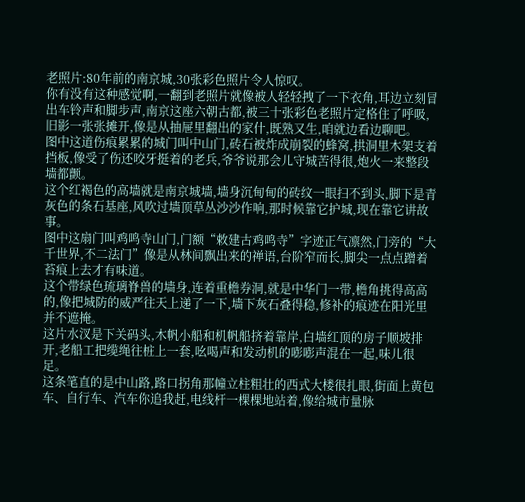老照片:80年前的南京城,30张彩色照片令人惊叹。
你有没有这种感觉啊,一翻到老照片就像被人轻轻拽了一下衣角,耳边立刻冒出车铃声和脚步声,南京这座六朝古都,被三十张彩色老照片定格住了呼吸,旧影一张张摊开,像是从抽屉里翻出的家什,既熟又生,咱就边看边聊吧。
图中这道伤痕累累的城门叫中山门,砖石被炸成崩裂的蜂窝,拱洞里木架支着挡板,像受了伤还咬牙挺着的老兵,爷爷说那会儿守城苦得很,炮火一来整段墙都颤。
这个红褐色的高墙就是南京城墙,墙身沉甸甸的砖纹一眼扫不到头,脚下是青灰色的条石基座,风吹过墙顶草丛沙沙作响,那时候靠它护城,现在靠它讲故事。
图中这扇门叫鸡鸣寺山门,门额“敕建古鸡鸣寺”字迹正气凛然,门旁的“大千世界,不二法门”像是从林间飘出来的禅语,台阶窄而长,脚尖一点点蹭着苔痕上去才有味道。
这个带绿色琉璃脊兽的墙身,连着重檐券洞,就是中华门一带,檐角挑得高高的,像把城防的威严往天上递了一下,墙下灰石叠得稳,修补的痕迹在阳光里并不遮掩。
这片水汊是下关码头,木帆小船和机帆船挤着靠岸,白墙红顶的房子顺坡排开,老船工把缆绳往桩上一套,吆喝声和发动机的嘭嘭声混在一起,味儿很足。
这条笔直的是中山路,路口拐角那幢立柱粗壮的西式大楼很扎眼,街面上黄包车、自行车、汽车你追我赶,电线杆一棵棵地站着,像给城市量脉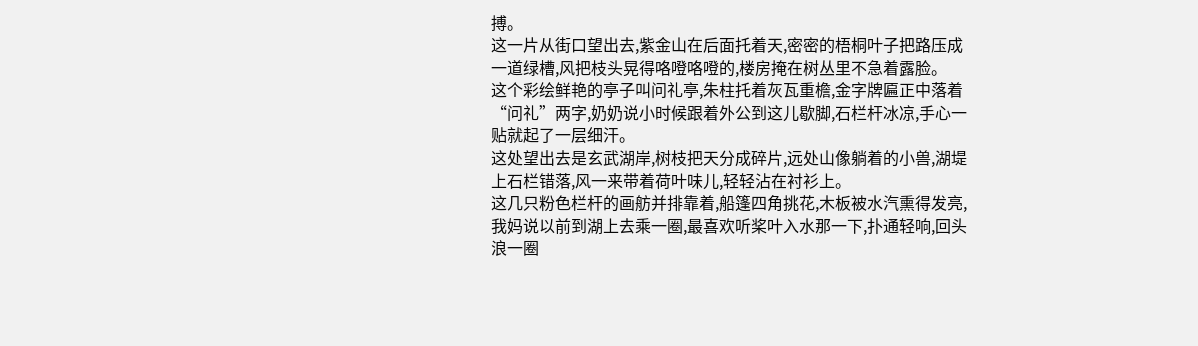搏。
这一片从街口望出去,紫金山在后面托着天,密密的梧桐叶子把路压成一道绿槽,风把枝头晃得咯噔咯噔的,楼房掩在树丛里不急着露脸。
这个彩绘鲜艳的亭子叫问礼亭,朱柱托着灰瓦重檐,金字牌匾正中落着“问礼”两字,奶奶说小时候跟着外公到这儿歇脚,石栏杆冰凉,手心一贴就起了一层细汗。
这处望出去是玄武湖岸,树枝把天分成碎片,远处山像躺着的小兽,湖堤上石栏错落,风一来带着荷叶味儿,轻轻沾在衬衫上。
这几只粉色栏杆的画舫并排靠着,船篷四角挑花,木板被水汽熏得发亮,我妈说以前到湖上去乘一圈,最喜欢听桨叶入水那一下,扑通轻响,回头浪一圈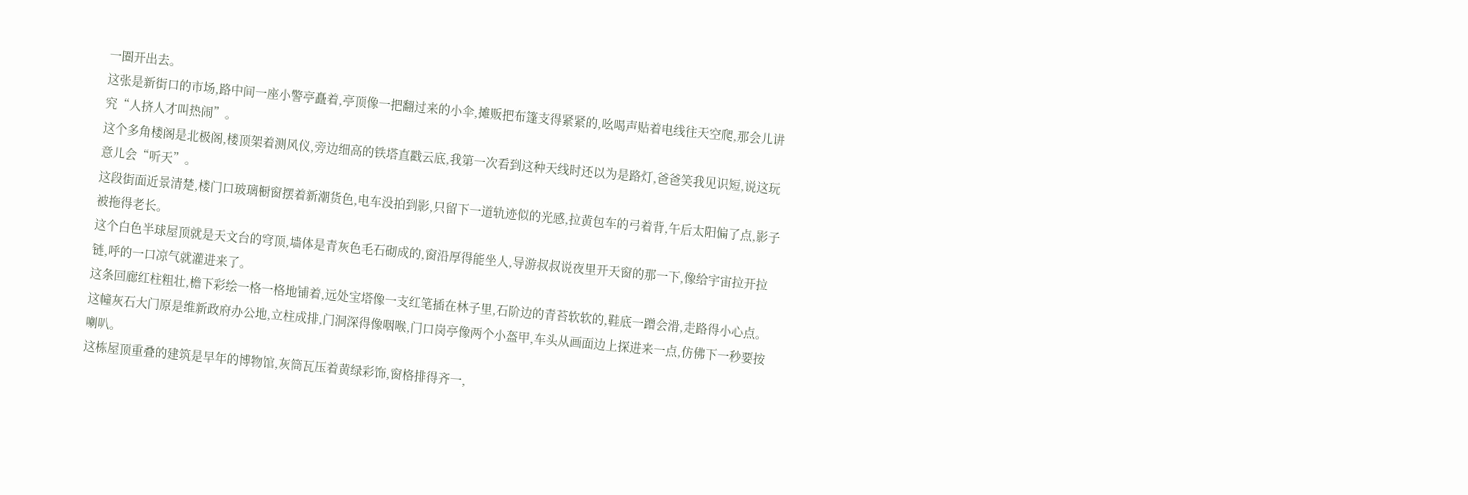一圈开出去。
这张是新街口的市场,路中间一座小警亭矗着,亭顶像一把翻过来的小伞,摊贩把布篷支得紧紧的,吆喝声贴着电线往天空爬,那会儿讲究“人挤人才叫热闹”。
这个多角楼阁是北极阁,楼顶架着测风仪,旁边细高的铁塔直戳云底,我第一次看到这种天线时还以为是路灯,爸爸笑我见识短,说这玩意儿会“听天”。
这段街面近景清楚,楼门口玻璃橱窗摆着新潮货色,电车没拍到影,只留下一道轨迹似的光感,拉黄包车的弓着背,午后太阳偏了点,影子被拖得老长。
这个白色半球屋顶就是天文台的穹顶,墙体是青灰色毛石砌成的,窗沿厚得能坐人,导游叔叔说夜里开天窗的那一下,像给宇宙拉开拉链,呼的一口凉气就灌进来了。
这条回廊红柱粗壮,檐下彩绘一格一格地铺着,远处宝塔像一支红笔插在林子里,石阶边的青苔软软的,鞋底一蹭会滑,走路得小心点。
这幢灰石大门原是维新政府办公地,立柱成排,门洞深得像咽喉,门口岗亭像两个小盔甲,车头从画面边上探进来一点,仿佛下一秒要按喇叭。
这栋屋顶重叠的建筑是早年的博物馆,灰筒瓦压着黄绿彩饰,窗格排得齐一,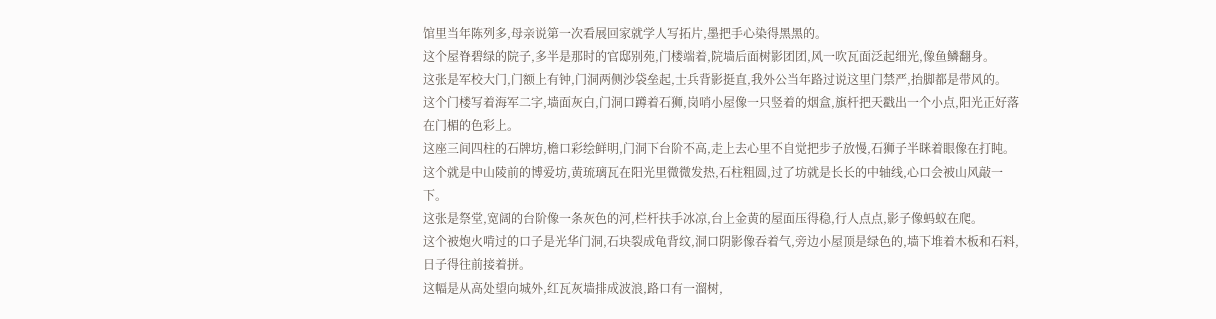馆里当年陈列多,母亲说第一次看展回家就学人写拓片,墨把手心染得黑黑的。
这个屋脊碧绿的院子,多半是那时的官邸别苑,门楼端着,院墙后面树影团团,风一吹瓦面泛起细光,像鱼鳞翻身。
这张是军校大门,门额上有钟,门洞两侧沙袋垒起,士兵背影挺直,我外公当年路过说这里门禁严,抬脚都是带风的。
这个门楼写着海军二字,墙面灰白,门洞口蹲着石狮,岗哨小屋像一只竖着的烟盒,旗杆把天戳出一个小点,阳光正好落在门楣的色彩上。
这座三间四柱的石牌坊,檐口彩绘鲜明,门洞下台阶不高,走上去心里不自觉把步子放慢,石狮子半眯着眼像在打盹。
这个就是中山陵前的博爱坊,黄琉璃瓦在阳光里微微发热,石柱粗圆,过了坊就是长长的中轴线,心口会被山风敲一下。
这张是祭堂,宽阔的台阶像一条灰色的河,栏杆扶手冰凉,台上金黄的屋面压得稳,行人点点,影子像蚂蚁在爬。
这个被炮火啃过的口子是光华门洞,石块裂成龟背纹,洞口阴影像吞着气,旁边小屋顶是绿色的,墙下堆着木板和石料,日子得往前接着拼。
这幅是从高处望向城外,红瓦灰墙排成波浪,路口有一溜树,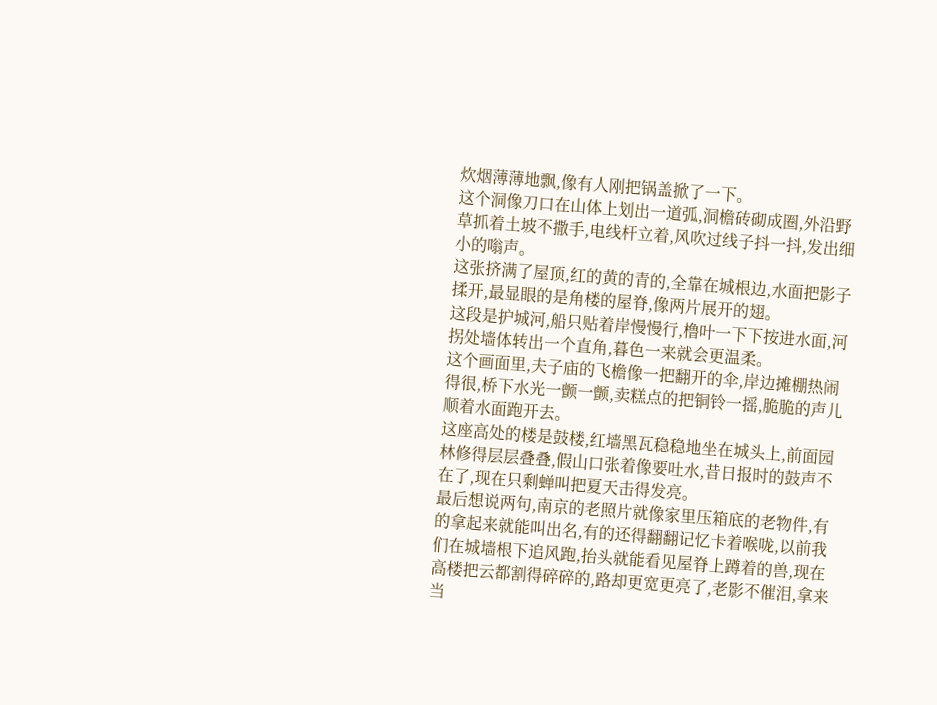炊烟薄薄地飘,像有人刚把锅盖掀了一下。
这个洞像刀口在山体上划出一道弧,洞檐砖砌成圈,外沿野草抓着土坡不撒手,电线杆立着,风吹过线子抖一抖,发出细小的嗡声。
这张挤满了屋顶,红的黄的青的,全靠在城根边,水面把影子揉开,最显眼的是角楼的屋脊,像两片展开的翅。
这段是护城河,船只贴着岸慢慢行,橹叶一下下按进水面,河拐处墙体转出一个直角,暮色一来就会更温柔。
这个画面里,夫子庙的飞檐像一把翻开的伞,岸边摊棚热闹得很,桥下水光一颤一颤,卖糕点的把铜铃一摇,脆脆的声儿顺着水面跑开去。
这座高处的楼是鼓楼,红墙黑瓦稳稳地坐在城头上,前面园林修得层层叠叠,假山口张着像要吐水,昔日报时的鼓声不在了,现在只剩蝉叫把夏天击得发亮。
最后想说两句,南京的老照片就像家里压箱底的老物件,有的拿起来就能叫出名,有的还得翻翻记忆卡着喉咙,以前我们在城墙根下追风跑,抬头就能看见屋脊上蹲着的兽,现在高楼把云都割得碎碎的,路却更宽更亮了,老影不催泪,拿来当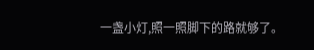一盏小灯,照一照脚下的路就够了。